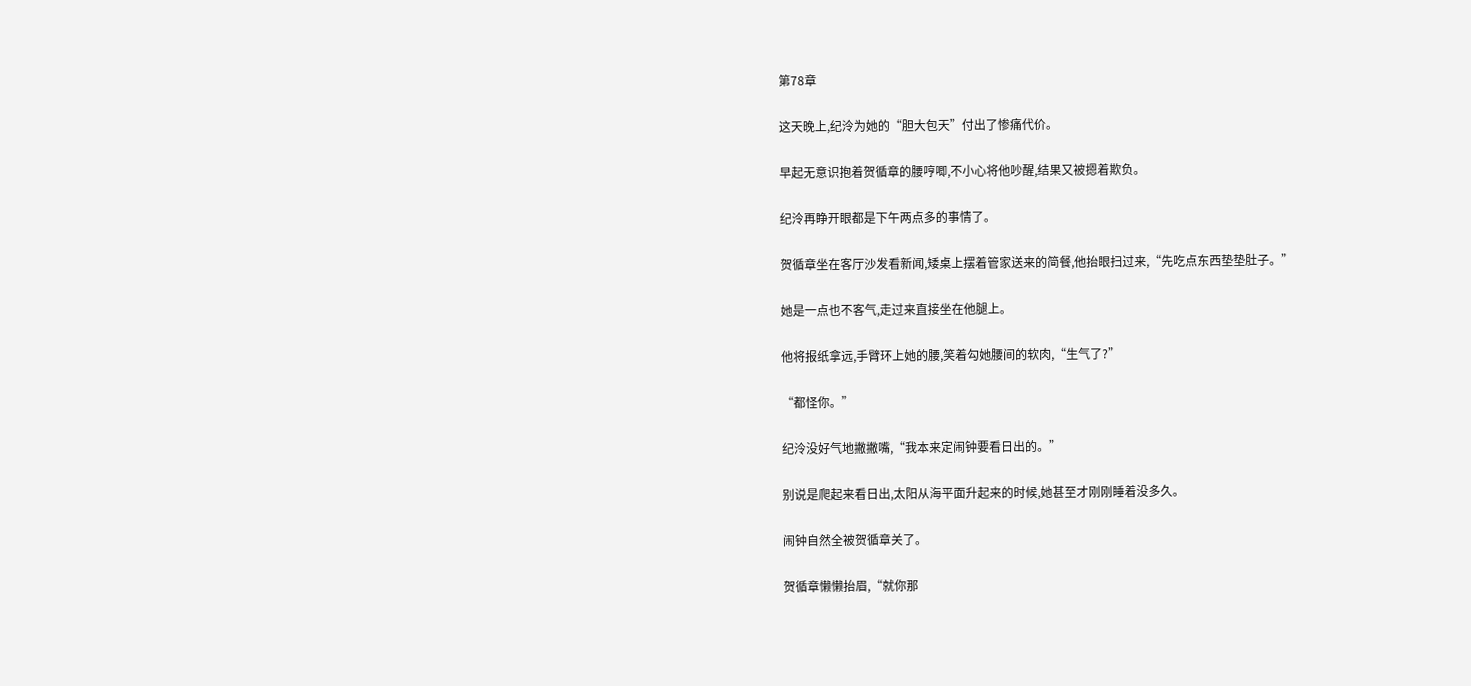第78章

这天晚上,纪泠为她的“胆大包天”付出了惨痛代价。

早起无意识抱着贺循章的腰哼唧,不小心将他吵醒,结果又被摁着欺负。

纪泠再睁开眼都是下午两点多的事情了。

贺循章坐在客厅沙发看新闻,矮桌上摆着管家送来的简餐,他抬眼扫过来,“先吃点东西垫垫肚子。”

她是一点也不客气,走过来直接坐在他腿上。

他将报纸拿远,手臂环上她的腰,笑着勾她腰间的软肉,“生气了?”

“都怪你。”

纪泠没好气地撇撇嘴,“我本来定闹钟要看日出的。”

别说是爬起来看日出,太阳从海平面升起来的时候,她甚至才刚刚睡着没多久。

闹钟自然全被贺循章关了。

贺循章懒懒抬眉,“就你那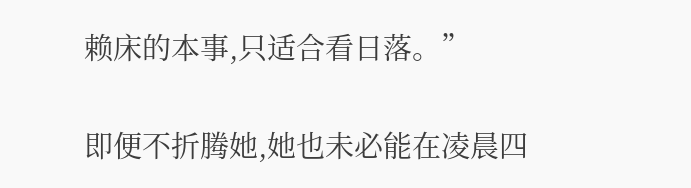赖床的本事,只适合看日落。”

即便不折腾她,她也未必能在凌晨四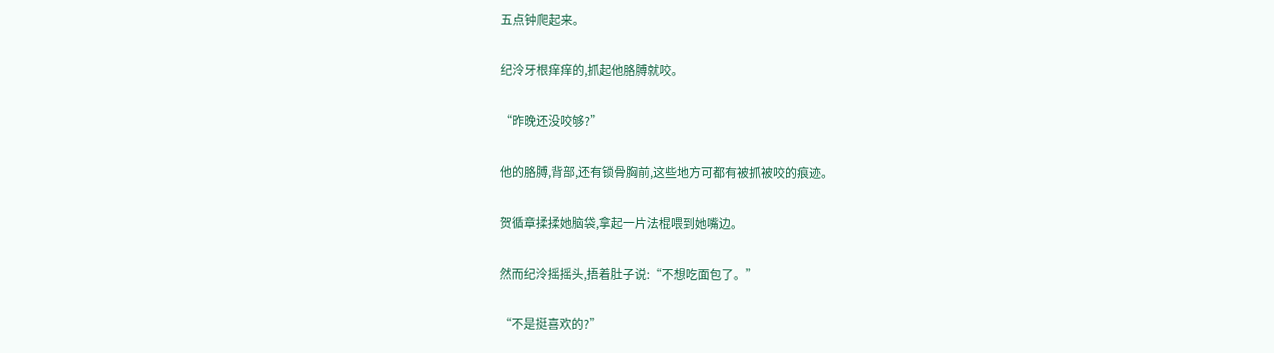五点钟爬起来。

纪泠牙根痒痒的,抓起他胳膊就咬。

“昨晚还没咬够?”

他的胳膊,背部,还有锁骨胸前,这些地方可都有被抓被咬的痕迹。

贺循章揉揉她脑袋,拿起一片法棍喂到她嘴边。

然而纪泠摇摇头,捂着肚子说:“不想吃面包了。”

“不是挺喜欢的?”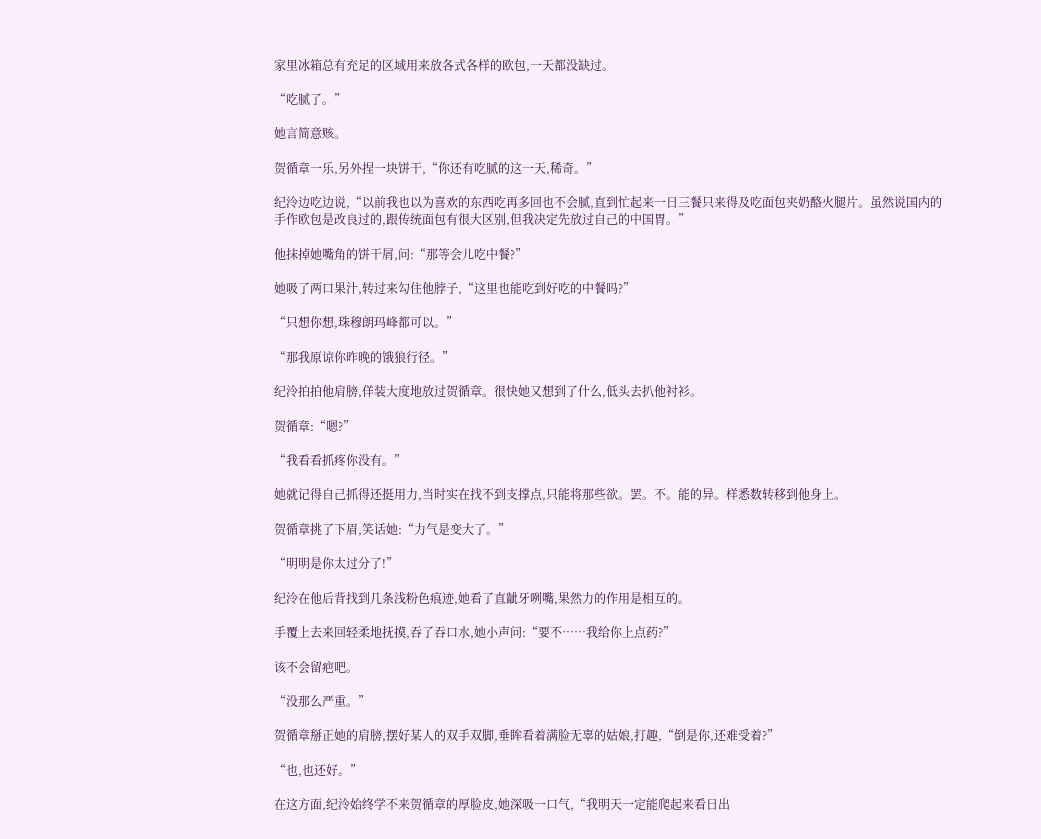家里冰箱总有充足的区域用来放各式各样的欧包,一天都没缺过。

“吃腻了。”

她言简意赅。

贺循章一乐,另外捏一块饼干,“你还有吃腻的这一天,稀奇。”

纪泠边吃边说,“以前我也以为喜欢的东西吃再多回也不会腻,直到忙起来一日三餐只来得及吃面包夹奶酪火腿片。虽然说国内的手作欧包是改良过的,跟传统面包有很大区别,但我决定先放过自己的中国胃。”

他抹掉她嘴角的饼干屑,问:“那等会儿吃中餐?”

她吸了两口果汁,转过来勾住他脖子,“这里也能吃到好吃的中餐吗?”

“只想你想,珠穆朗玛峰都可以。”

“那我原谅你昨晚的饿狼行径。”

纪泠拍拍他肩膀,佯装大度地放过贺循章。很快她又想到了什么,低头去扒他衬衫。

贺循章:“嗯?”

“我看看抓疼你没有。”

她就记得自己抓得还挺用力,当时实在找不到支撑点,只能将那些欲。罢。不。能的异。样悉数转移到他身上。

贺循章挑了下眉,笑话她:“力气是变大了。”

“明明是你太过分了!”

纪泠在他后背找到几条浅粉色痕迹,她看了直龇牙咧嘴,果然力的作用是相互的。

手覆上去来回轻柔地抚摸,吞了吞口水,她小声问:“要不……我给你上点药?”

该不会留疤吧。

“没那么严重。”

贺循章掰正她的肩膀,摆好某人的双手双脚,垂眸看着满脸无辜的姑娘,打趣,“倒是你,还难受着?”

“也,也还好。”

在这方面,纪泠始终学不来贺循章的厚脸皮,她深吸一口气,“我明天一定能爬起来看日出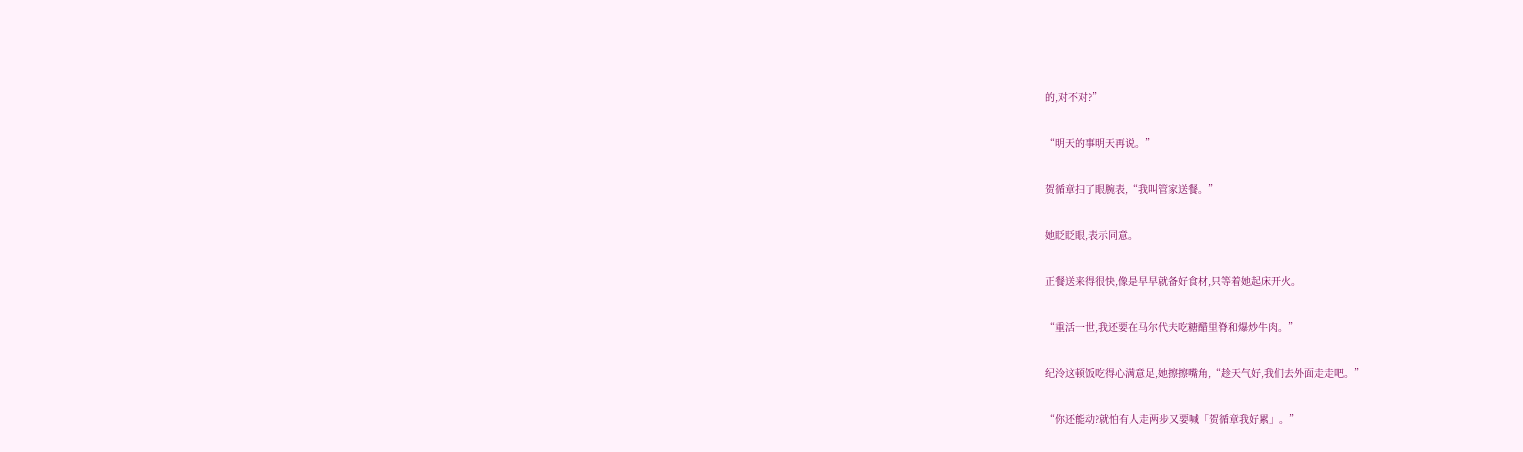的,对不对?”

“明天的事明天再说。”

贺循章扫了眼腕表,“我叫管家送餐。”

她眨眨眼,表示同意。

正餐送来得很快,像是早早就备好食材,只等着她起床开火。

“重活一世,我还要在马尔代夫吃糖醋里脊和爆炒牛肉。”

纪泠这顿饭吃得心满意足,她擦擦嘴角,“趁天气好,我们去外面走走吧。”

“你还能动?就怕有人走两步又要喊「贺循章我好累」。”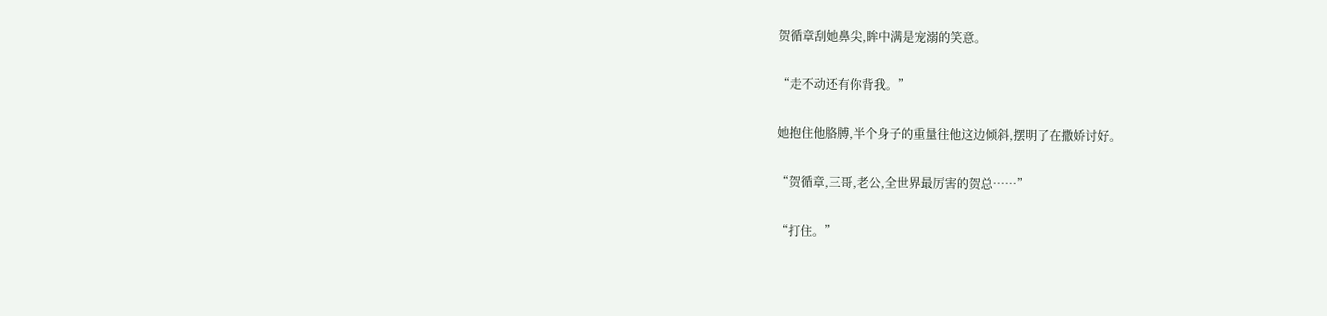贺循章刮她鼻尖,眸中满是宠溺的笑意。

“走不动还有你背我。”

她抱住他胳膊,半个身子的重量往他这边倾斜,摆明了在撒娇讨好。

“贺循章,三哥,老公,全世界最厉害的贺总……”

“打住。”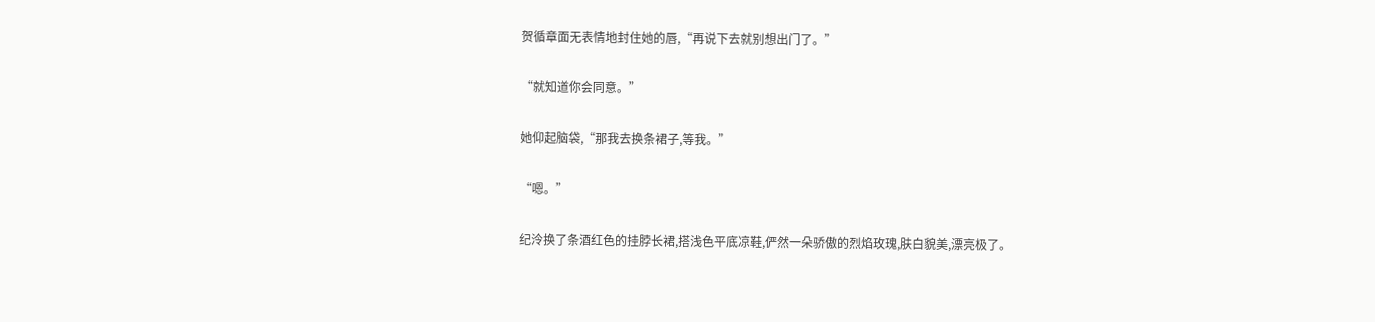贺循章面无表情地封住她的唇,“再说下去就别想出门了。”

“就知道你会同意。”

她仰起脑袋,“那我去换条裙子,等我。”

“嗯。”

纪泠换了条酒红色的挂脖长裙,搭浅色平底凉鞋,俨然一朵骄傲的烈焰玫瑰,肤白貌美,漂亮极了。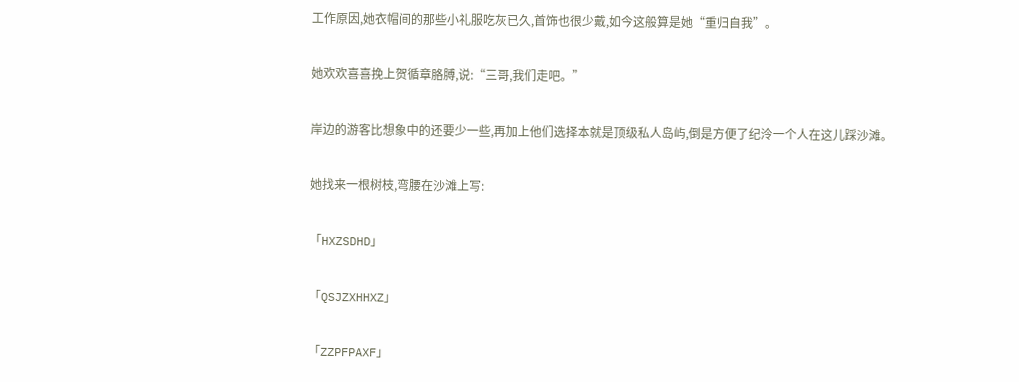工作原因,她衣帽间的那些小礼服吃灰已久,首饰也很少戴,如今这般算是她“重归自我”。

她欢欢喜喜挽上贺循章胳膊,说:“三哥,我们走吧。”

岸边的游客比想象中的还要少一些,再加上他们选择本就是顶级私人岛屿,倒是方便了纪泠一个人在这儿踩沙滩。

她找来一根树枝,弯腰在沙滩上写:

「HXZSDHD」

「QSJZXHHXZ」

「ZZPFPAXF」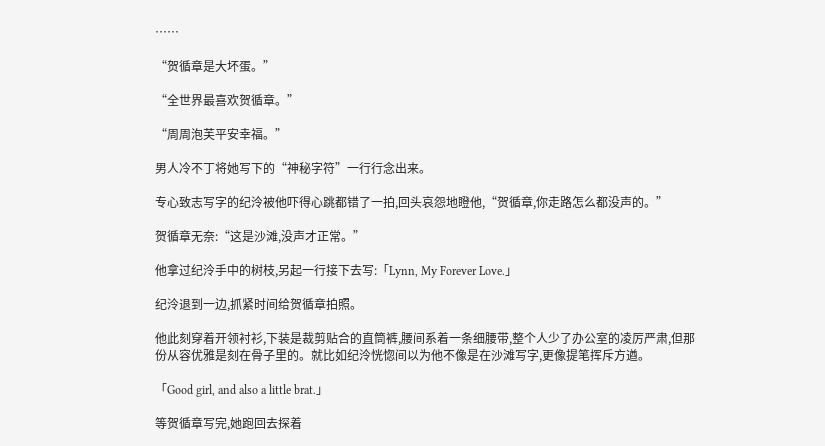……

“贺循章是大坏蛋。”

“全世界最喜欢贺循章。”

“周周泡芙平安幸福。”

男人冷不丁将她写下的“神秘字符”一行行念出来。

专心致志写字的纪泠被他吓得心跳都错了一拍,回头哀怨地瞪他,“贺循章,你走路怎么都没声的。”

贺循章无奈:“这是沙滩,没声才正常。”

他拿过纪泠手中的树枝,另起一行接下去写:「Lynn, My Forever Love.」

纪泠退到一边,抓紧时间给贺循章拍照。

他此刻穿着开领衬衫,下装是裁剪贴合的直筒裤,腰间系着一条细腰带,整个人少了办公室的凌厉严肃,但那份从容优雅是刻在骨子里的。就比如纪泠恍惚间以为他不像是在沙滩写字,更像提笔挥斥方遒。

「Good girl, and also a little brat.」

等贺循章写完,她跑回去探着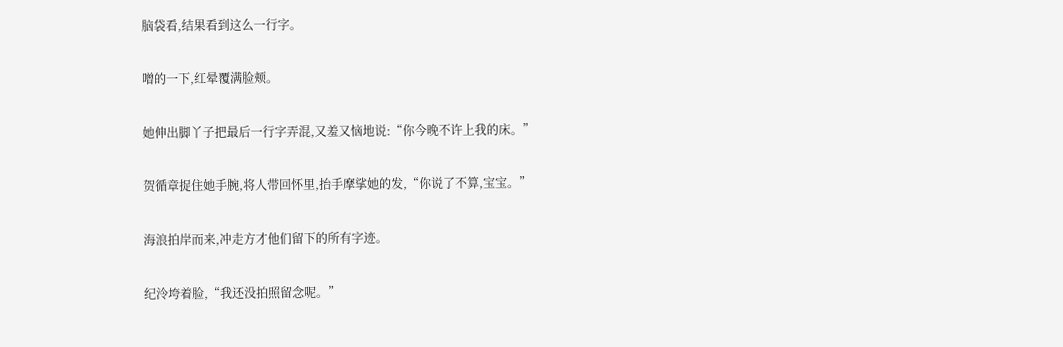脑袋看,结果看到这么一行字。

噌的一下,红晕覆满脸颊。

她伸出脚丫子把最后一行字弄混,又羞又恼地说:“你今晚不许上我的床。”

贺循章捉住她手腕,将人带回怀里,抬手摩挲她的发,“你说了不算,宝宝。”

海浪拍岸而来,冲走方才他们留下的所有字迹。

纪泠垮着脸,“我还没拍照留念呢。”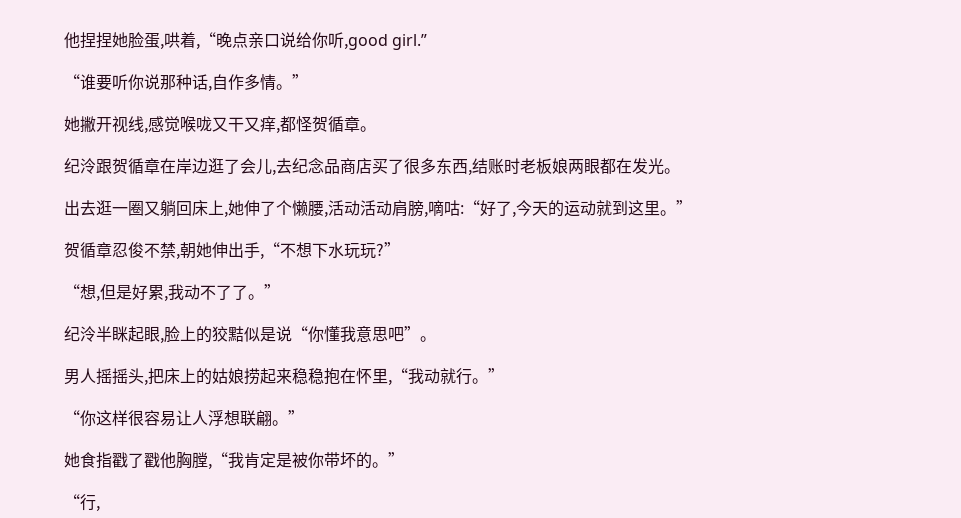他捏捏她脸蛋,哄着,“晚点亲口说给你听,good girl.”

“谁要听你说那种话,自作多情。”

她撇开视线,感觉喉咙又干又痒,都怪贺循章。

纪泠跟贺循章在岸边逛了会儿,去纪念品商店买了很多东西,结账时老板娘两眼都在发光。

出去逛一圈又躺回床上,她伸了个懒腰,活动活动肩膀,嘀咕:“好了,今天的运动就到这里。”

贺循章忍俊不禁,朝她伸出手,“不想下水玩玩?”

“想,但是好累,我动不了了。”

纪泠半眯起眼,脸上的狡黠似是说“你懂我意思吧”。

男人摇摇头,把床上的姑娘捞起来稳稳抱在怀里,“我动就行。”

“你这样很容易让人浮想联翩。”

她食指戳了戳他胸膛,“我肯定是被你带坏的。”

“行,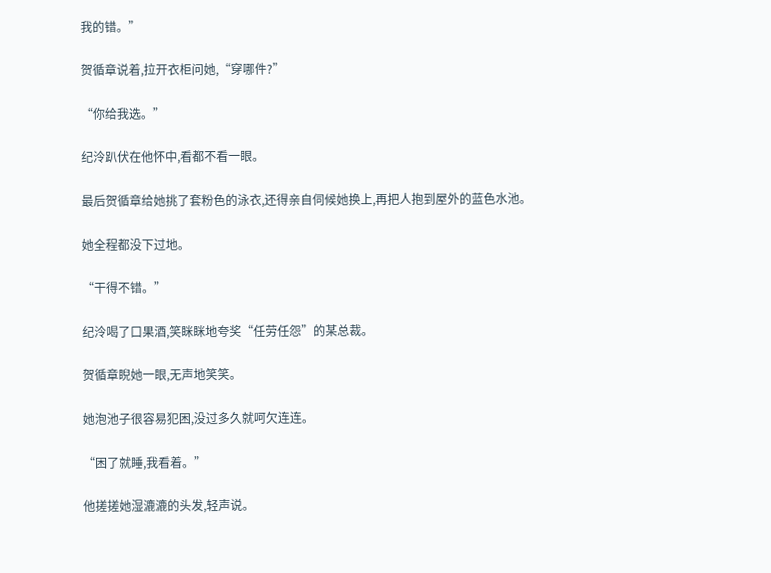我的错。”

贺循章说着,拉开衣柜问她,“穿哪件?”

“你给我选。”

纪泠趴伏在他怀中,看都不看一眼。

最后贺循章给她挑了套粉色的泳衣,还得亲自伺候她换上,再把人抱到屋外的蓝色水池。

她全程都没下过地。

“干得不错。”

纪泠喝了口果酒,笑眯眯地夸奖“任劳任怨”的某总裁。

贺循章睨她一眼,无声地笑笑。

她泡池子很容易犯困,没过多久就呵欠连连。

“困了就睡,我看着。”

他搓搓她湿漉漉的头发,轻声说。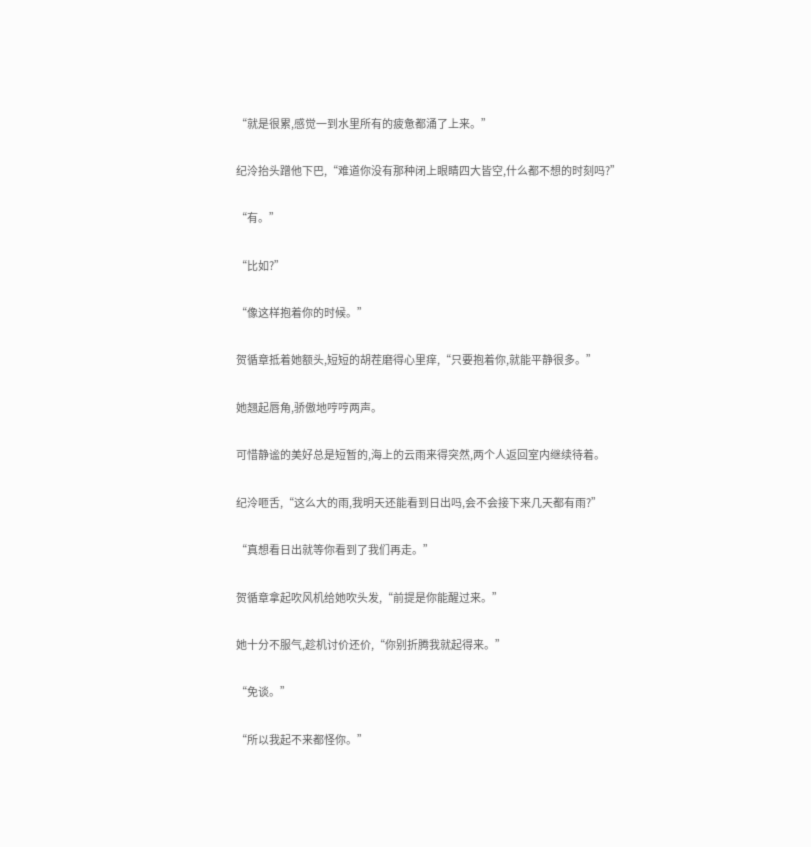“就是很累,感觉一到水里所有的疲惫都涌了上来。”

纪泠抬头蹭他下巴,“难道你没有那种闭上眼睛四大皆空,什么都不想的时刻吗?”

“有。”

“比如?”

“像这样抱着你的时候。”

贺循章抵着她额头,短短的胡茬磨得心里痒,“只要抱着你,就能平静很多。”

她翘起唇角,骄傲地哼哼两声。

可惜静谧的美好总是短暂的,海上的云雨来得突然,两个人返回室内继续待着。

纪泠咂舌,“这么大的雨,我明天还能看到日出吗,会不会接下来几天都有雨?”

“真想看日出就等你看到了我们再走。”

贺循章拿起吹风机给她吹头发,“前提是你能醒过来。”

她十分不服气,趁机讨价还价,“你别折腾我就起得来。”

“免谈。”

“所以我起不来都怪你。”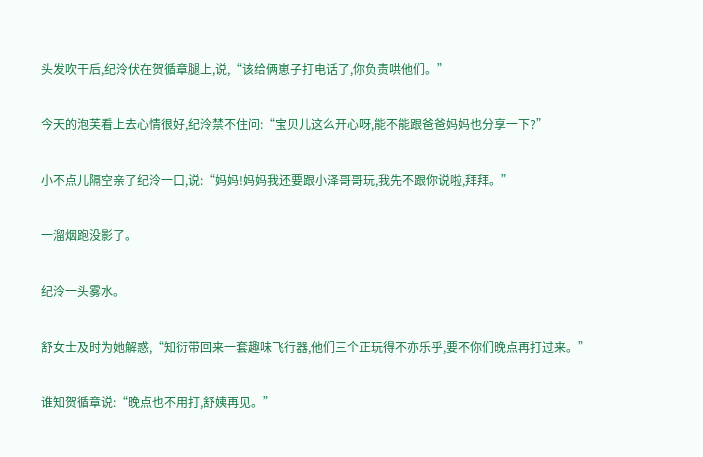头发吹干后,纪泠伏在贺循章腿上,说,“该给俩崽子打电话了,你负责哄他们。”

今天的泡芙看上去心情很好,纪泠禁不住问:“宝贝儿这么开心呀,能不能跟爸爸妈妈也分享一下?”

小不点儿隔空亲了纪泠一口,说:“妈妈!妈妈我还要跟小泽哥哥玩,我先不跟你说啦,拜拜。”

一溜烟跑没影了。

纪泠一头雾水。

舒女士及时为她解惑,“知衍带回来一套趣味飞行器,他们三个正玩得不亦乐乎,要不你们晚点再打过来。”

谁知贺循章说:“晚点也不用打,舒姨再见。”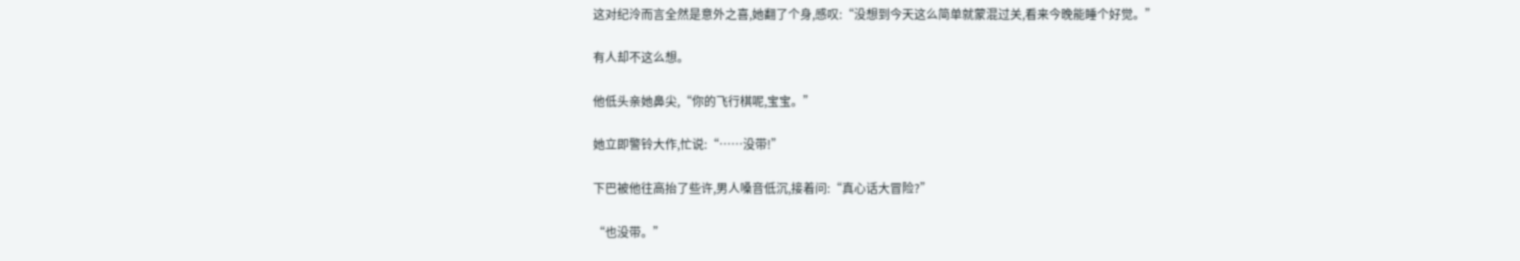这对纪泠而言全然是意外之喜,她翻了个身,感叹:“没想到今天这么简单就蒙混过关,看来今晚能睡个好觉。”

有人却不这么想。

他低头亲她鼻尖,“你的飞行棋呢,宝宝。”

她立即警铃大作,忙说:“……没带!”

下巴被他往高抬了些许,男人嗓音低沉,接着问:“真心话大冒险?”

“也没带。”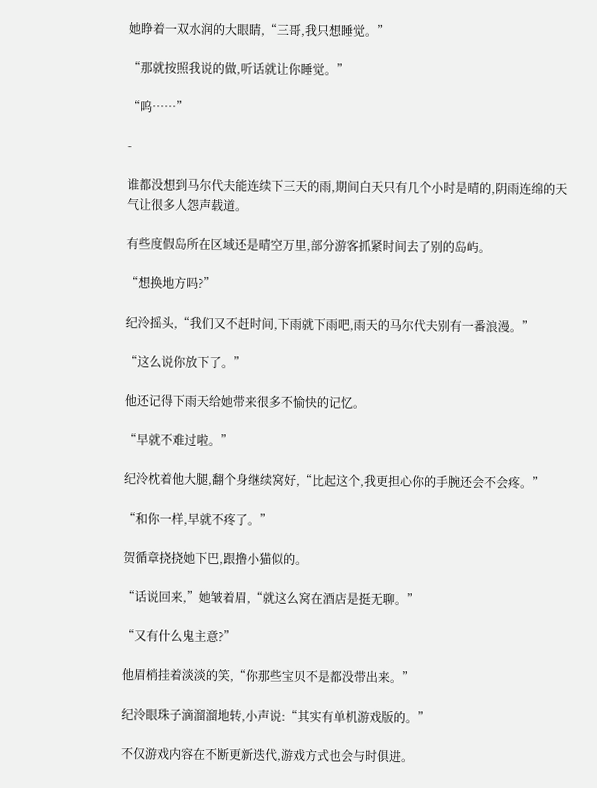她睁着一双水润的大眼睛,“三哥,我只想睡觉。”

“那就按照我说的做,听话就让你睡觉。”

“呜……”

-

谁都没想到马尔代夫能连续下三天的雨,期间白天只有几个小时是晴的,阴雨连绵的天气让很多人怨声载道。

有些度假岛所在区域还是晴空万里,部分游客抓紧时间去了别的岛屿。

“想换地方吗?”

纪泠摇头,“我们又不赶时间,下雨就下雨吧,雨天的马尔代夫别有一番浪漫。”

“这么说你放下了。”

他还记得下雨天给她带来很多不愉快的记忆。

“早就不难过啦。”

纪泠枕着他大腿,翻个身继续窝好,“比起这个,我更担心你的手腕还会不会疼。”

“和你一样,早就不疼了。”

贺循章挠挠她下巴,跟撸小猫似的。

“话说回来,”她皱着眉,“就这么窝在酒店是挺无聊。”

“又有什么鬼主意?”

他眉梢挂着淡淡的笑,“你那些宝贝不是都没带出来。”

纪泠眼珠子滴溜溜地转,小声说:“其实有单机游戏版的。”

不仅游戏内容在不断更新迭代,游戏方式也会与时俱进。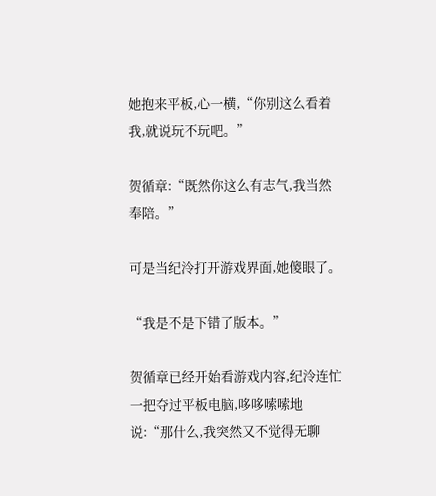她抱来平板,心一横,“你别这么看着我,就说玩不玩吧。”

贺循章:“既然你这么有志气,我当然奉陪。”

可是当纪泠打开游戏界面,她傻眼了。

“我是不是下错了版本。”

贺循章已经开始看游戏内容,纪泠连忙一把夺过平板电脑,哆哆嗦嗦地说:“那什么,我突然又不觉得无聊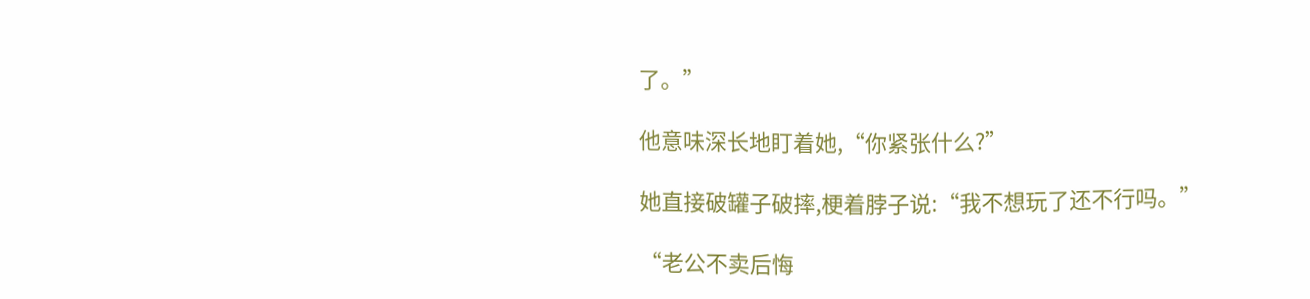了。”

他意味深长地盯着她,“你紧张什么?”

她直接破罐子破摔,梗着脖子说:“我不想玩了还不行吗。”

“老公不卖后悔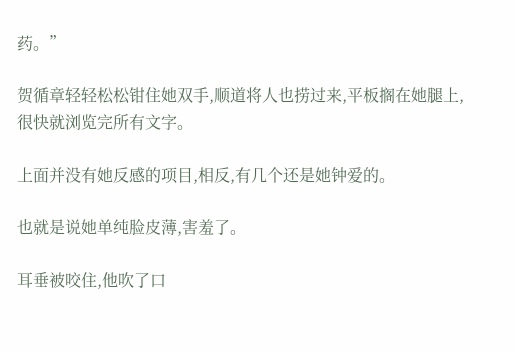药。”

贺循章轻轻松松钳住她双手,顺道将人也捞过来,平板搁在她腿上,很快就浏览完所有文字。

上面并没有她反感的项目,相反,有几个还是她钟爱的。

也就是说她单纯脸皮薄,害羞了。

耳垂被咬住,他吹了口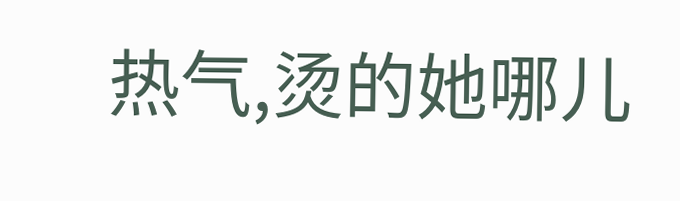热气,烫的她哪儿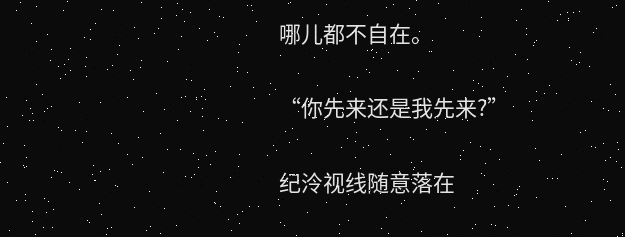哪儿都不自在。

“你先来还是我先来?”

纪泠视线随意落在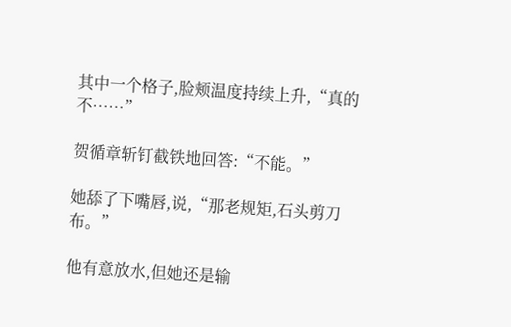其中一个格子,脸颊温度持续上升,“真的不……”

贺循章斩钉截铁地回答:“不能。”

她舔了下嘴唇,说,“那老规矩,石头剪刀布。”

他有意放水,但她还是输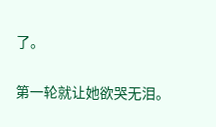了。

第一轮就让她欲哭无泪。